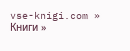vse-knigi.com » Книги »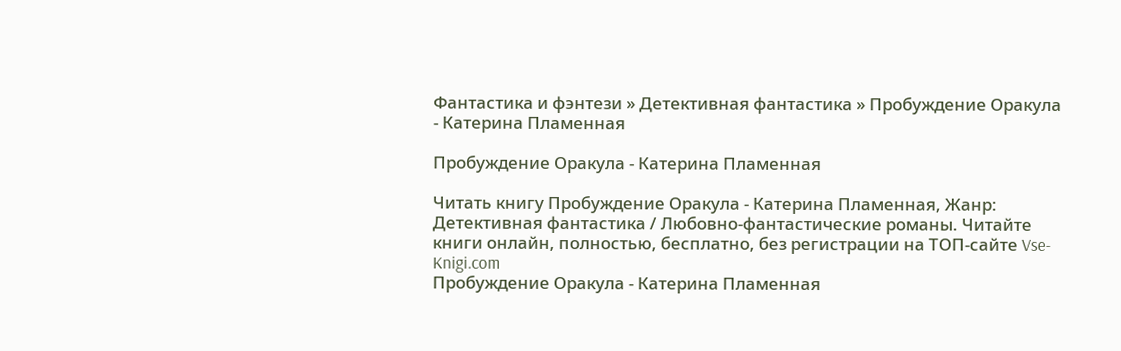Фантастика и фэнтези » Детективная фантастика » Пробуждение Оракула - Катерина Пламенная

Пробуждение Оракула - Катерина Пламенная

Читать книгу Пробуждение Оракула - Катерина Пламенная, Жанр: Детективная фантастика / Любовно-фантастические романы. Читайте книги онлайн, полностью, бесплатно, без регистрации на ТОП-сайте Vse-Knigi.com
Пробуждение Оракула - Катерина Пламенная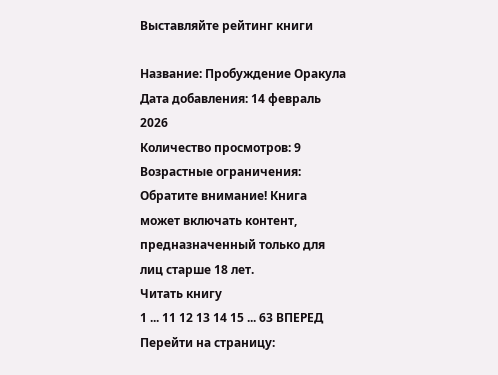Выставляйте рейтинг книги

Название: Пробуждение Оракула
Дата добавления: 14 февраль 2026
Количество просмотров: 9
Возрастные ограничения: Обратите внимание! Книга может включать контент, предназначенный только для лиц старше 18 лет.
Читать книгу
1 ... 11 12 13 14 15 ... 63 ВПЕРЕД
Перейти на страницу: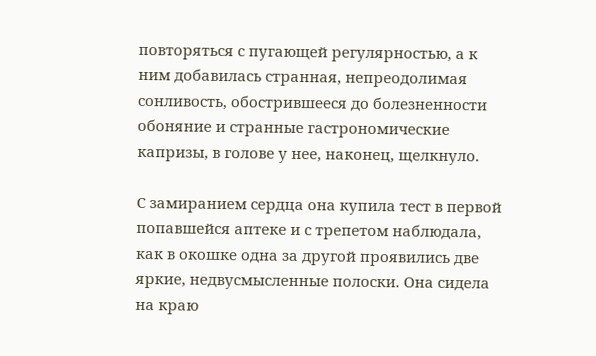повторяться с пугающей регулярностью, а к ним добавилась странная, непреодолимая сонливость, обострившееся до болезненности обоняние и странные гастрономические капризы, в голове у нее, наконец, щелкнуло.

С замиранием сердца она купила тест в первой попавшейся аптеке и с трепетом наблюдала, как в окошке одна за другой проявились две яркие, недвусмысленные полоски. Она сидела на краю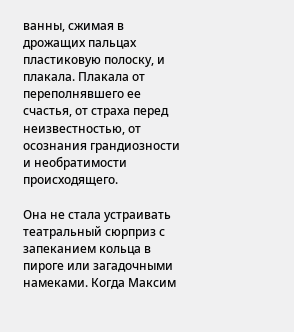ванны, сжимая в дрожащих пальцах пластиковую полоску, и плакала. Плакала от переполнявшего ее счастья, от страха перед неизвестностью, от осознания грандиозности и необратимости происходящего.

Она не стала устраивать театральный сюрприз с запеканием кольца в пироге или загадочными намеками. Когда Максим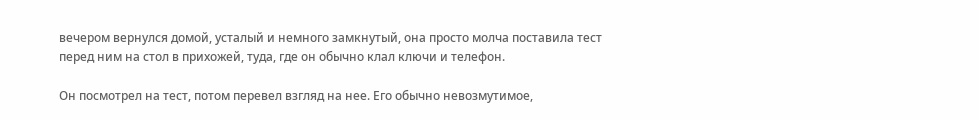вечером вернулся домой, усталый и немного замкнутый, она просто молча поставила тест перед ним на стол в прихожей, туда, где он обычно клал ключи и телефон.

Он посмотрел на тест, потом перевел взгляд на нее. Его обычно невозмутимое,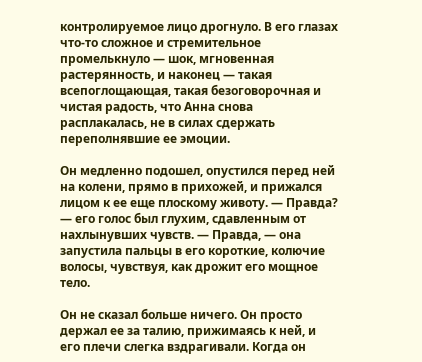контролируемое лицо дрогнуло. В его глазах что-то сложное и стремительное промелькнуло — шок, мгновенная растерянность, и наконец — такая всепоглощающая, такая безоговорочная и чистая радость, что Анна снова расплакалась, не в силах сдержать переполнявшие ее эмоции.

Он медленно подошел, опустился перед ней на колени, прямо в прихожей, и прижался лицом к ее еще плоскому животу. — Правда? — его голос был глухим, сдавленным от нахлынувших чувств. — Правда, — она запустила пальцы в его короткие, колючие волосы, чувствуя, как дрожит его мощное тело.

Он не сказал больше ничего. Он просто держал ее за талию, прижимаясь к ней, и его плечи слегка вздрагивали. Когда он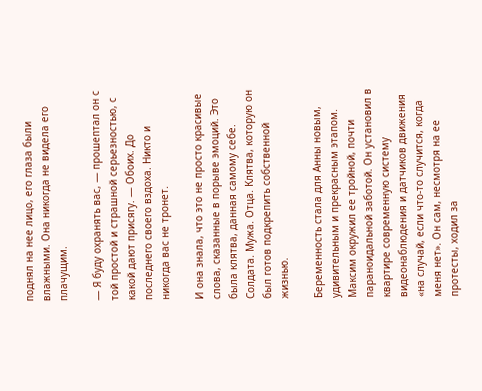поднял на нее лицо, его глаза были влажными. Она никогда не видела его плачущим.

— Я буду охранять вас, — прошептал он с той простой и страшной серьезностью, с какой дают присягу. — Обоих. До последнего своего вздоха. Никто и никогда вас не тронет.

И она знала, что это не просто красивые слова, сказанные в порыве эмоций. Это была клятва, данная самому себе. Солдата. Мужа. Отца. Клятва, которую он был готов подкрепить собственной жизнью.

Беременность стала для Анны новым, удивительным и прекрасным этапом. Максим окружил ее тройной, почти параноидальной заботой. Он установил в квартире современную систему видеонаблюдения и датчиков движения «на случай, если что-то случится, когда меня нет». Он сам, несмотря на ее протесты, ходил за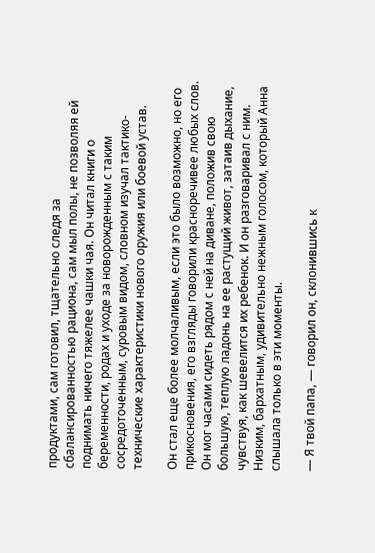продуктами, сам готовил, тщательно следя за сбалансированностью рациона, сам мыл полы, не позволяя ей поднимать ничего тяжелее чашки чая. Он читал книги о беременности, родах и уходе за новорожденным с таким сосредоточенным, суровым видом, словном изучал тактико-технические характеристики нового оружия или боевой устав.

Он стал еще более молчаливым, если это было возможно, но его прикосновения, его взгляды говорили красноречивее любых слов. Он мог часами сидеть рядом с ней на диване, положив свою большую, теплую ладонь на ее растущий живот, затаив дыхание, чувствуя, как шевелится их ребенок. И он разговаривал с ним. Низким, бархатным, удивительно нежным голосом, который Анна слышала только в эти моменты.

— Я твой папа, — говорил он, склонившись к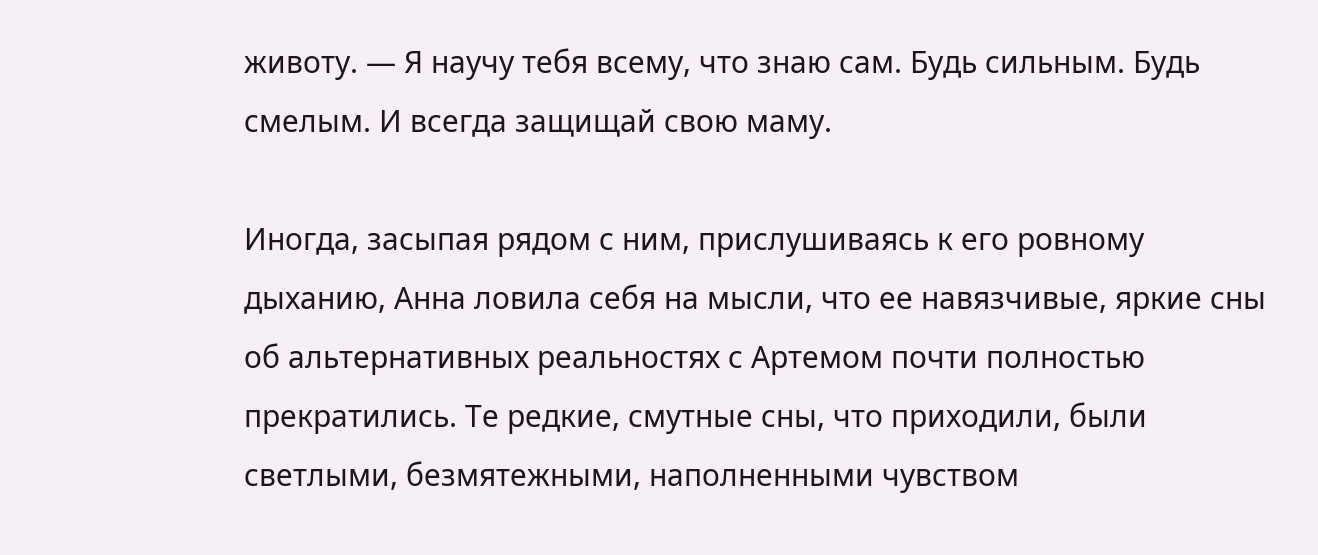животу. — Я научу тебя всему, что знаю сам. Будь сильным. Будь смелым. И всегда защищай свою маму.

Иногда, засыпая рядом с ним, прислушиваясь к его ровному дыханию, Анна ловила себя на мысли, что ее навязчивые, яркие сны об альтернативных реальностях с Артемом почти полностью прекратились. Те редкие, смутные сны, что приходили, были светлыми, безмятежными, наполненными чувством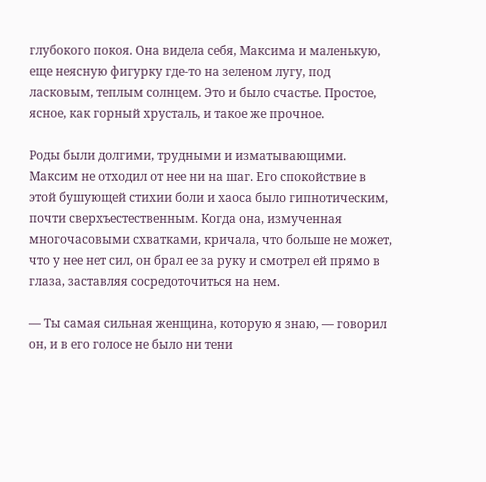глубокого покоя. Она видела себя, Максима и маленькую, еще неясную фигурку где-то на зеленом лугу, под ласковым, теплым солнцем. Это и было счастье. Простое, ясное, как горный хрусталь, и такое же прочное.

Роды были долгими, трудными и изматывающими. Максим не отходил от нее ни на шаг. Его спокойствие в этой бушующей стихии боли и хаоса было гипнотическим, почти сверхъестественным. Когда она, измученная многочасовыми схватками, кричала, что больше не может, что у нее нет сил, он брал ее за руку и смотрел ей прямо в глаза, заставляя сосредоточиться на нем.

— Ты самая сильная женщина, которую я знаю, — говорил он, и в его голосе не было ни тени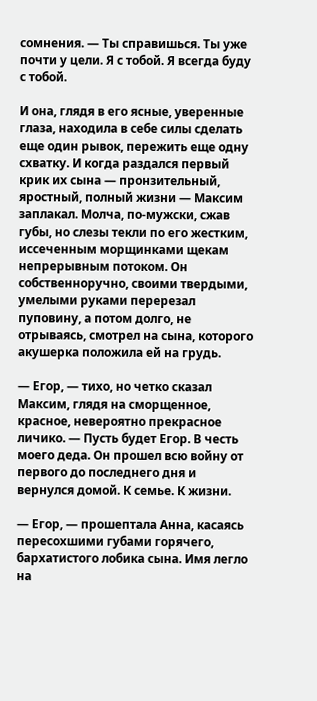сомнения. — Ты справишься. Ты уже почти у цели. Я с тобой. Я всегда буду с тобой.

И она, глядя в его ясные, уверенные глаза, находила в себе силы сделать еще один рывок, пережить еще одну схватку. И когда раздался первый крик их сына — пронзительный, яростный, полный жизни — Максим заплакал. Молча, по-мужски, сжав губы, но слезы текли по его жестким, иссеченным морщинками щекам непрерывным потоком. Он собственноручно, своими твердыми, умелыми руками перерезал пуповину, а потом долго, не отрываясь, смотрел на сына, которого акушерка положила ей на грудь.

— Егор, — тихо, но четко сказал Максим, глядя на сморщенное, красное, невероятно прекрасное личико. — Пусть будет Егор. В честь моего деда. Он прошел всю войну от первого до последнего дня и вернулся домой. К семье. К жизни.

— Егор, — прошептала Анна, касаясь пересохшими губами горячего, бархатистого лобика сына. Имя легло на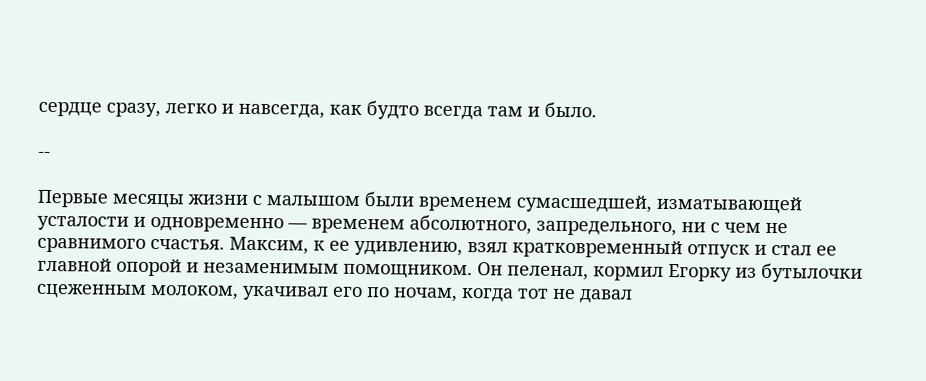сердце сразу, легко и навсегда, как будто всегда там и было.

--

Первые месяцы жизни с малышом были временем сумасшедшей, изматывающей усталости и одновременно — временем абсолютного, запредельного, ни с чем не сравнимого счастья. Максим, к ее удивлению, взял кратковременный отпуск и стал ее главной опорой и незаменимым помощником. Он пеленал, кормил Егорку из бутылочки сцеженным молоком, укачивал его по ночам, когда тот не давал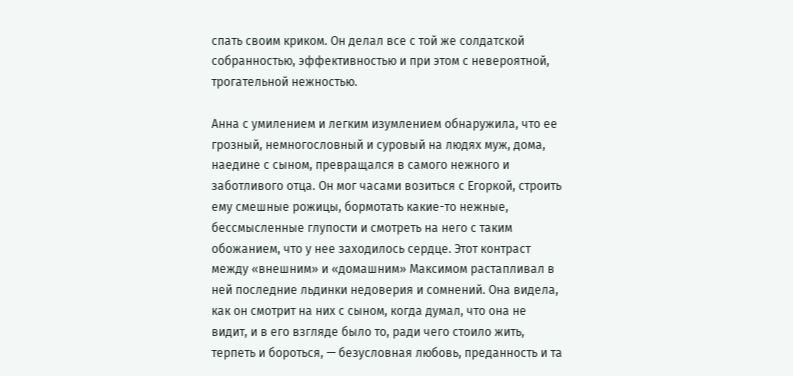спать своим криком. Он делал все с той же солдатской собранностью, эффективностью и при этом с невероятной, трогательной нежностью.

Анна с умилением и легким изумлением обнаружила, что ее грозный, немногословный и суровый на людях муж, дома, наедине с сыном, превращался в самого нежного и заботливого отца. Он мог часами возиться с Егоркой, строить ему смешные рожицы, бормотать какие-то нежные, бессмысленные глупости и смотреть на него с таким обожанием, что у нее заходилось сердце. Этот контраст между «внешним» и «домашним» Максимом растапливал в ней последние льдинки недоверия и сомнений. Она видела, как он смотрит на них с сыном, когда думал, что она не видит, и в его взгляде было то, ради чего стоило жить, терпеть и бороться, — безусловная любовь, преданность и та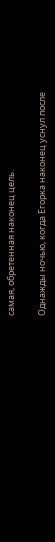самая, обретенная наконец цель.

Однажды ночью, когда Егорка наконец уснул после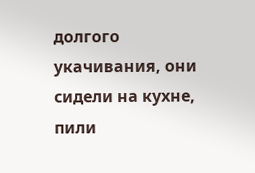долгого укачивания, они сидели на кухне, пили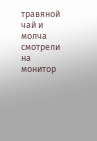травяной чай и молча смотрели на монитор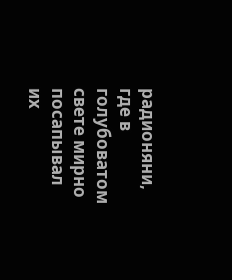радионяни, где в голубоватом свете мирно посапывал их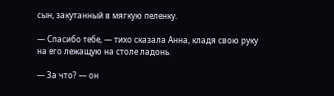сын, закутанный в мягкую пеленку.

— Спасибо тебе, — тихо сказала Анна, кладя свою руку на его лежащую на столе ладонь.

— За что? — он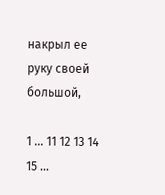накрыл ее руку своей большой,

1 ... 11 12 13 14 15 ...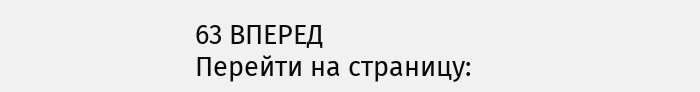63 ВПЕРЕД
Перейти на страницу: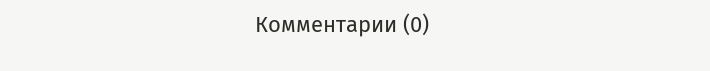Комментарии (0)